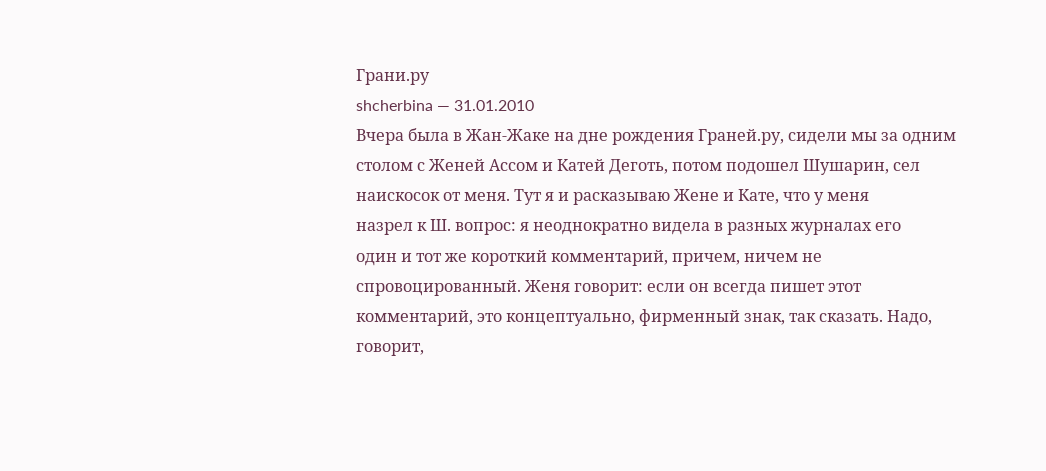Грани.ру
shcherbina — 31.01.2010
Вчера была в Жан-Жаке на дне рождения Граней.ру, сидели мы за одним
столом с Женей Ассом и Катей Деготь, потом подошел Шушарин, сел
наискосок от меня. Тут я и расказываю Жене и Кате, что у меня
назрел к Ш. вопрос: я неоднократно видела в разных журналах его
один и тот же короткий комментарий, причем, ничем не
спровоцированный. Женя говорит: если он всегда пишет этот
комментарий, это концептуально, фирменный знак, так сказать. Надо,
говорит,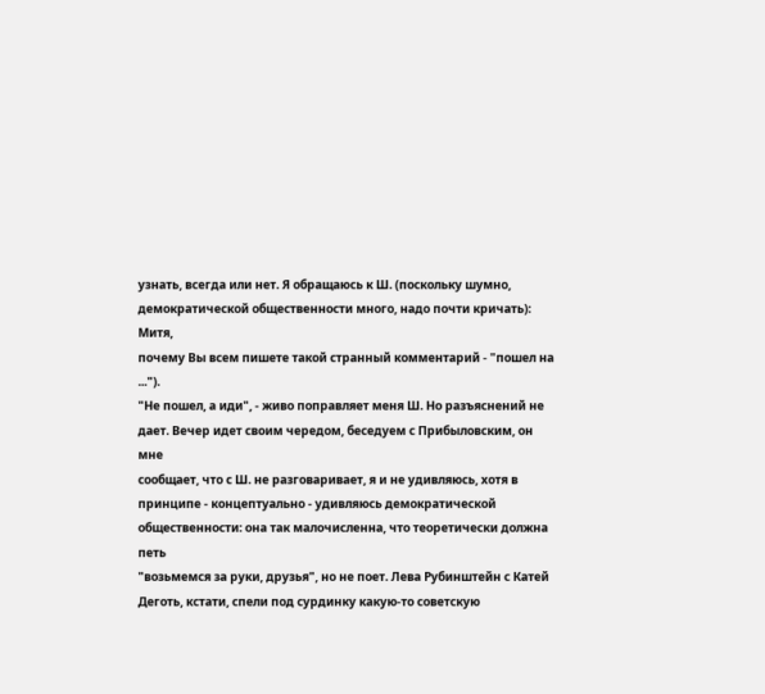узнать, всегда или нет. Я обращаюсь к Ш. (поскольку шумно,
демократической общественности много, надо почти кричать): Митя,
почему Вы всем пишете такой странный комментарий - "пошел на ...").
"Не пошел, а иди", - живо поправляет меня Ш. Но разъяснений не
дает. Вечер идет своим чередом, беседуем с Прибыловским, он мне
сообщает, что с Ш. не разговаривает, я и не удивляюсь, хотя в
принципе - концептуально - удивляюсь демократической
общественности: она так малочисленна, что теоретически должна петь
"возьмемся за руки, друзья", но не поет. Лева Рубинштейн с Катей
Деготь, кстати, спели под сурдинку какую-то советскую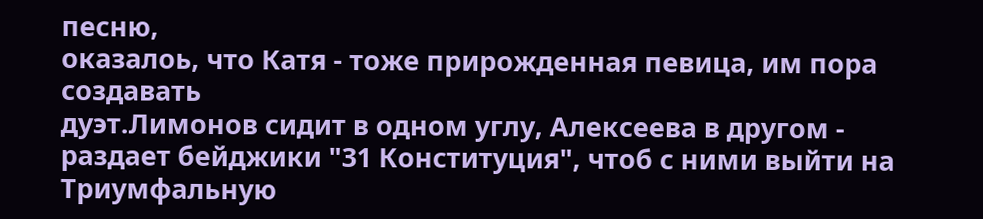песню,
оказалоь, что Катя - тоже прирожденная певица, им пора создавать
дуэт.Лимонов сидит в одном углу, Алексеева в другом - раздает бейджики "31 Конституция", чтоб с ними выйти на Триумфальную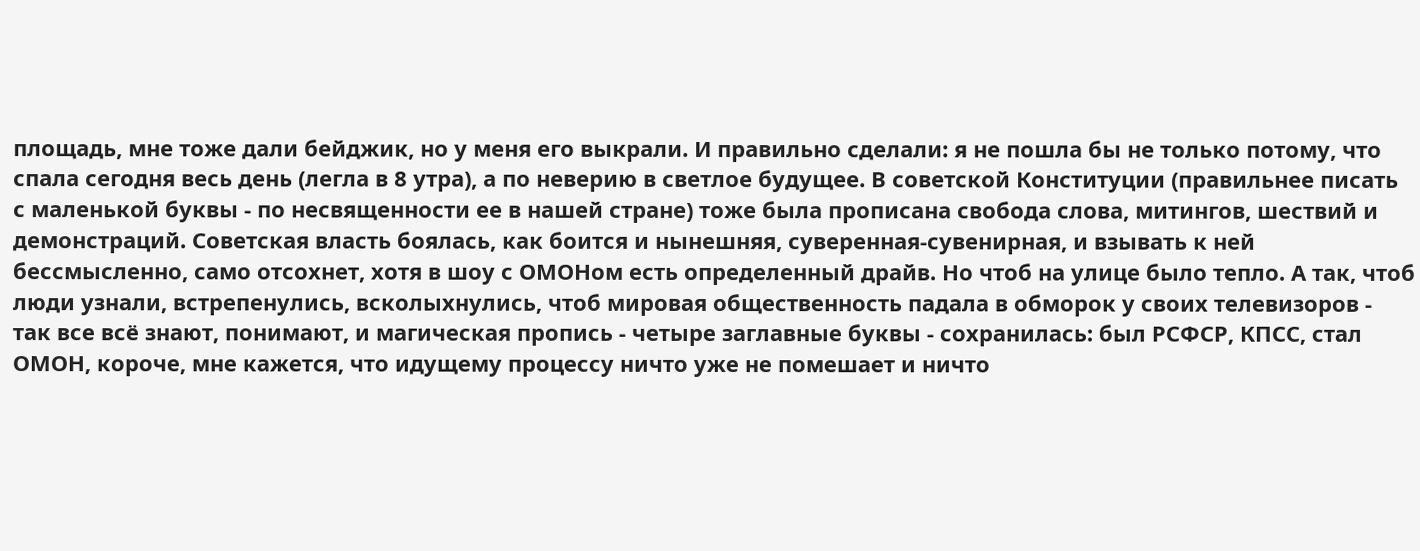площадь, мне тоже дали бейджик, но у меня его выкрали. И правильно сделали: я не пошла бы не только потому, что спала сегодня весь день (легла в 8 утра), а по неверию в светлое будущее. В советской Конституции (правильнее писать с маленькой буквы - по несвященности ее в нашей стране) тоже была прописана свобода слова, митингов, шествий и демонстраций. Советская власть боялась, как боится и нынешняя, суверенная-сувенирная, и взывать к ней бессмысленно, само отсохнет, хотя в шоу с ОМОНом есть определенный драйв. Но чтоб на улице было тепло. А так, чтоб люди узнали, встрепенулись, всколыхнулись, чтоб мировая общественность падала в обморок у своих телевизоров - так все всё знают, понимают, и магическая пропись - четыре заглавные буквы - сохранилась: был РСФСР, КПСС, стал ОМОН, короче, мне кажется, что идущему процессу ничто уже не помешает и ничто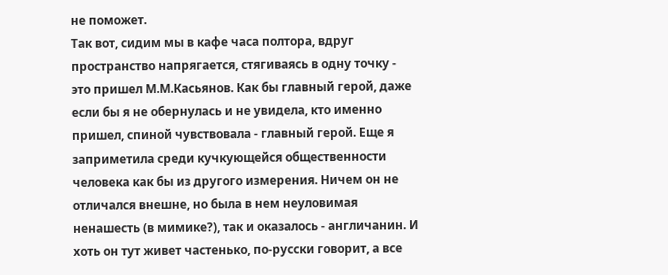не поможет.
Так вот, сидим мы в кафе часа полтора, вдруг пространство напрягается, стягиваясь в одну точку - это пришел М.М.Касьянов. Как бы главный герой, даже если бы я не обернулась и не увидела, кто именно пришел, спиной чувствовала - главный герой. Еще я заприметила среди кучкующейся общественности человека как бы из другого измерения. Ничем он не отличался внешне, но была в нем неуловимая ненашесть (в мимике?), так и оказалось - англичанин. И хоть он тут живет частенько, по-русски говорит, а все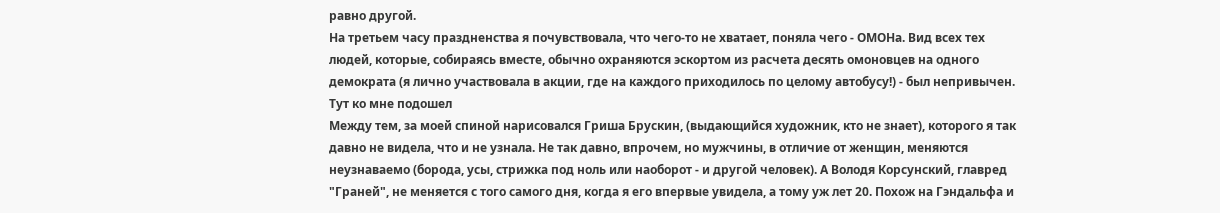равно другой.
На третьем часу праздненства я почувствовала, что чего-то не хватает, поняла чего - ОМОНа. Вид всех тех людей, которые, собираясь вместе, обычно охраняются эскортом из расчета десять омоновцев на одного демократа (я лично участвовала в акции, где на каждого приходилось по целому автобусу!) - был непривычен. Тут ко мне подошел
Между тем, за моей спиной нарисовался Гриша Брускин, (выдающийся художник, кто не знает), которого я так давно не видела, что и не узнала. Не так давно, впрочем, но мужчины, в отличие от женщин, меняются неузнаваемо (борода, усы, стрижка под ноль или наоборот - и другой человек). А Володя Корсунский, главред "Граней", не меняется с того самого дня, когда я его впервые увидела, а тому уж лет 20. Похож на Гэндальфа и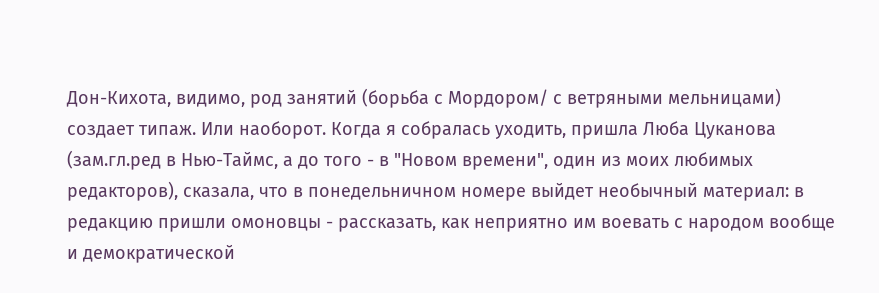Дон-Кихота, видимо, род занятий (борьба с Мордором/ с ветряными мельницами) создает типаж. Или наоборот. Когда я собралась уходить, пришла Люба Цуканова (зам.гл.ред в Нью-Таймс, а до того - в "Новом времени", один из моих любимых редакторов), сказала, что в понедельничном номере выйдет необычный материал: в редакцию пришли омоновцы - рассказать, как неприятно им воевать с народом вообще и демократической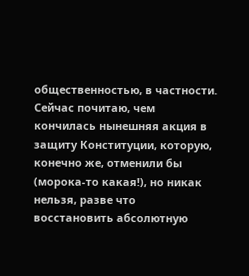общественностью, в частности.
Сейчас почитаю, чем кончилась нынешняя акция в защиту Конституции, которую, конечно же, отменили бы (морока-то какая!), но никак нельзя, разве что восстановить абсолютную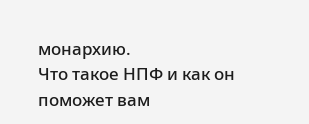монархию.
Что такое НПФ и как он поможет вам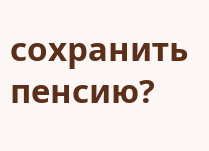сохранить пенсию?